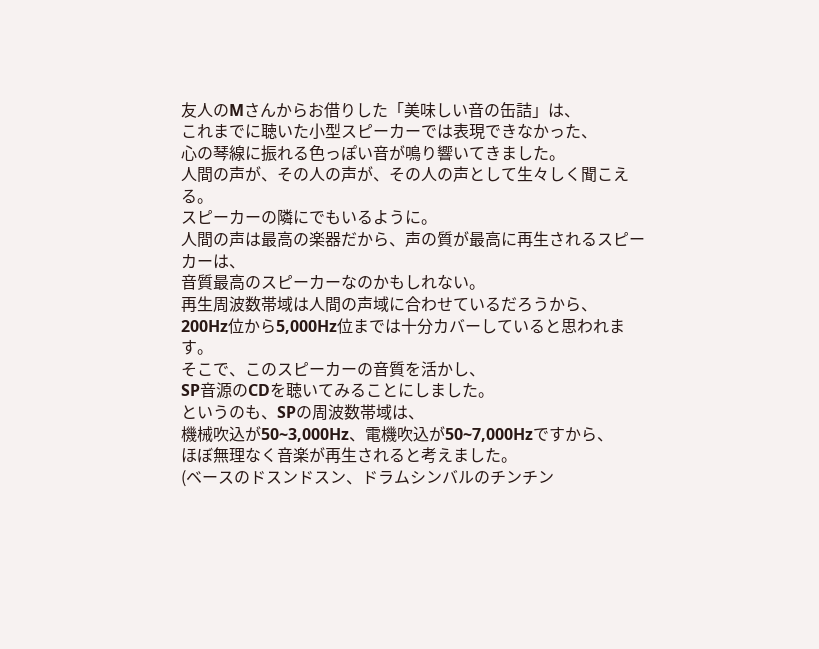友人のMさんからお借りした「美味しい音の缶詰」は、
これまでに聴いた小型スピーカーでは表現できなかった、
心の琴線に振れる色っぽい音が鳴り響いてきました。
人間の声が、その人の声が、その人の声として生々しく聞こえる。
スピーカーの隣にでもいるように。
人間の声は最高の楽器だから、声の質が最高に再生されるスピーカーは、
音質最高のスピーカーなのかもしれない。
再生周波数帯域は人間の声域に合わせているだろうから、
200Hz位から5,000Hz位までは十分カバーしていると思われます。
そこで、このスピーカーの音質を活かし、
SP音源のCDを聴いてみることにしました。
というのも、SPの周波数帯域は、
機械吹込が50~3,000Hz、電機吹込が50~7,000Hzですから、
ほぼ無理なく音楽が再生されると考えました。
(ベースのドスンドスン、ドラムシンバルのチンチン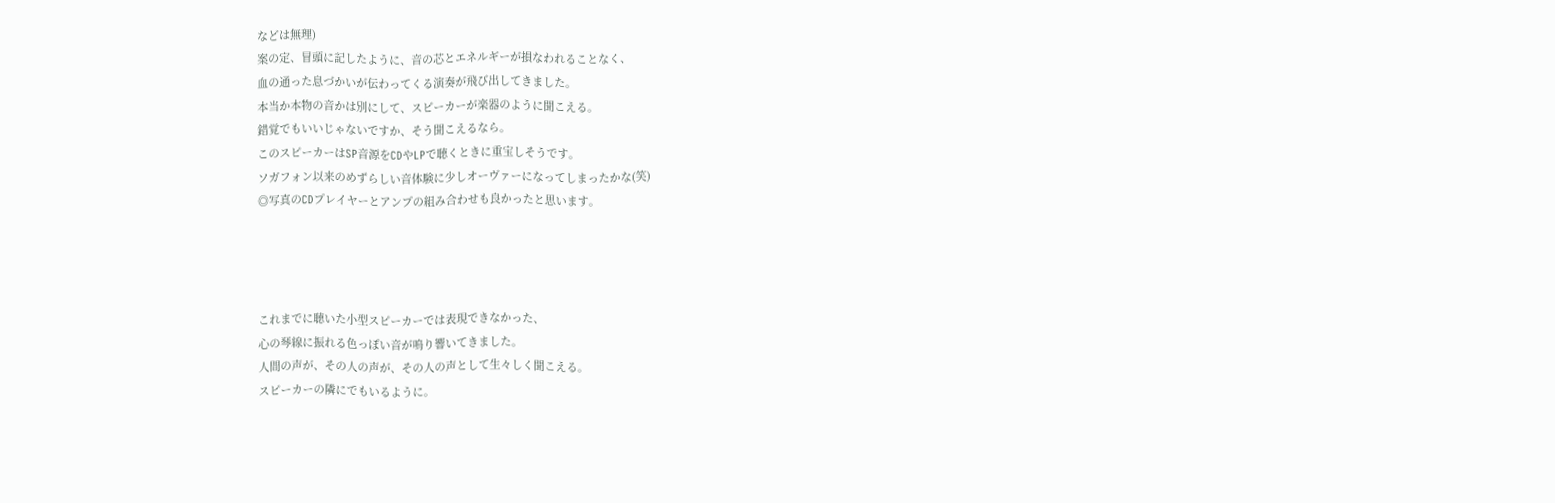などは無理)
案の定、冒頭に記したように、音の芯とエネルギーが損なわれることなく、
血の通った息づかいが伝わってくる演奏が飛び出してきました。
本当か本物の音かは別にして、スピーカーが楽器のように聞こえる。
錯覚でもいいじゃないですか、そう聞こえるなら。
このスピーカーはSP音源をCDやLPで聴くときに重宝しそうです。
ソガフォン以来のめずらしい音体験に少しオーヴァーになってしまったかな(笑)
◎写真のCDプレイヤーとアンプの組み合わせも良かったと思います。




これまでに聴いた小型スピーカーでは表現できなかった、
心の琴線に振れる色っぽい音が鳴り響いてきました。
人間の声が、その人の声が、その人の声として生々しく聞こえる。
スピーカーの隣にでもいるように。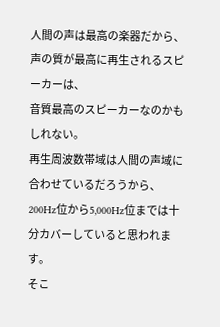人間の声は最高の楽器だから、声の質が最高に再生されるスピーカーは、
音質最高のスピーカーなのかもしれない。
再生周波数帯域は人間の声域に合わせているだろうから、
200Hz位から5,000Hz位までは十分カバーしていると思われます。
そこ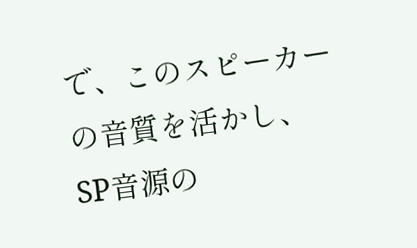で、このスピーカーの音質を活かし、
SP音源の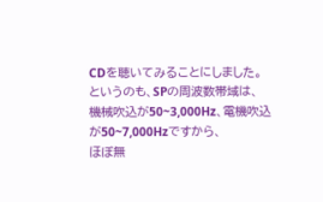CDを聴いてみることにしました。
というのも、SPの周波数帯域は、
機械吹込が50~3,000Hz、電機吹込が50~7,000Hzですから、
ほぼ無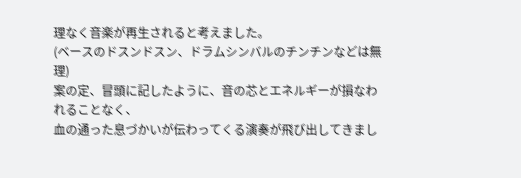理なく音楽が再生されると考えました。
(ベースのドスンドスン、ドラムシンバルのチンチンなどは無理)
案の定、冒頭に記したように、音の芯とエネルギーが損なわれることなく、
血の通った息づかいが伝わってくる演奏が飛び出してきまし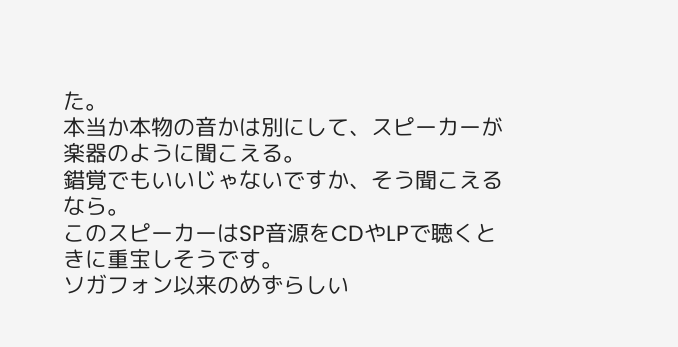た。
本当か本物の音かは別にして、スピーカーが楽器のように聞こえる。
錯覚でもいいじゃないですか、そう聞こえるなら。
このスピーカーはSP音源をCDやLPで聴くときに重宝しそうです。
ソガフォン以来のめずらしい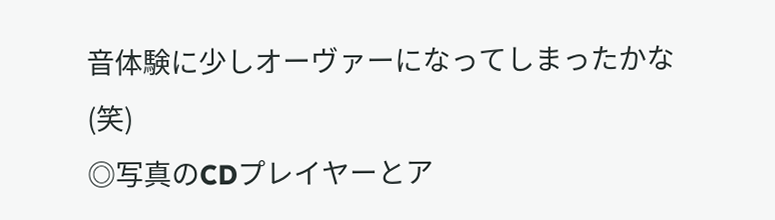音体験に少しオーヴァーになってしまったかな(笑)
◎写真のCDプレイヤーとア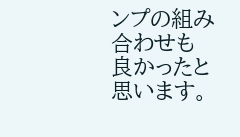ンプの組み合わせも良かったと思います。